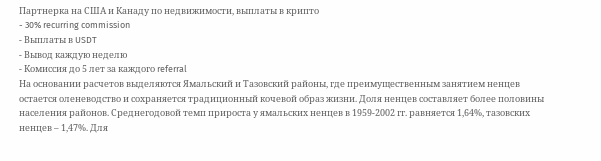Партнерка на США и Канаду по недвижимости, выплаты в крипто
- 30% recurring commission
- Выплаты в USDT
- Вывод каждую неделю
- Комиссия до 5 лет за каждого referral
На основании расчетов выделяются Ямальский и Тазовский районы, где преимущественным занятием ненцев остается оленеводство и сохраняется традиционный кочевой образ жизни. Доля ненцев составляет более половины населения районов. Среднегодовой темп прироста у ямальских ненцев в 1959-2002 гг. равняется 1,64%, тазовских ненцев – 1,47%. Для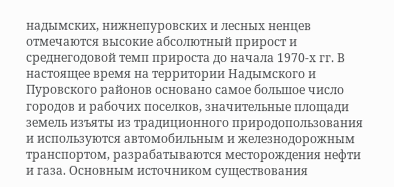надымских, нижнепуровских и лесных ненцев отмечаются высокие абсолютный прирост и среднегодовой темп прироста до начала 1970-х гг. В настоящее время на территории Надымского и Пуровского районов основано самое большое число городов и рабочих поселков, значительные площади земель изъяты из традиционного природопользования и используются автомобильным и железнодорожным транспортом, разрабатываются месторождения нефти и газа. Основным источником существования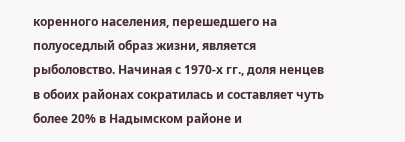коренного населения, перешедшего на полуоседлый образ жизни, является рыболовство. Начиная с 1970-х гг., доля ненцев в обоих районах сократилась и составляет чуть более 20% в Надымском районе и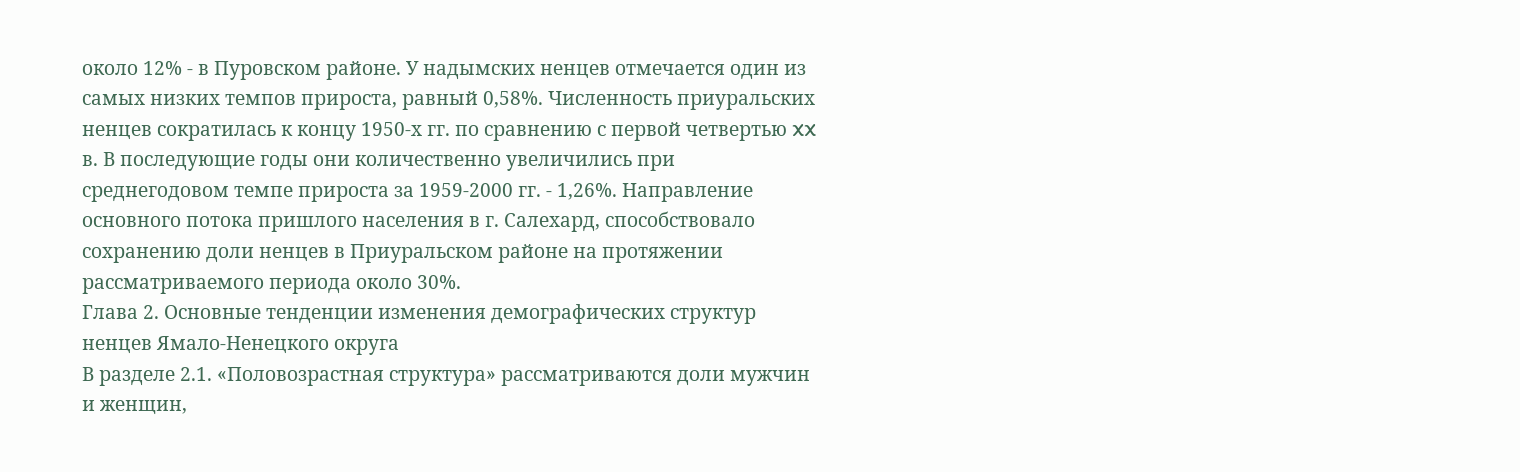около 12% - в Пуровском районе. У надымских ненцев отмечается один из самых низких темпов прироста, равный 0,58%. Численность приуральских ненцев сократилась к концу 1950-х гг. по сравнению с первой четвертью XX в. В последующие годы они количественно увеличились при среднегодовом темпе прироста за 1959-2000 гг. - 1,26%. Направление основного потока пришлого населения в г. Салехард, способствовало сохранению доли ненцев в Приуральском районе на протяжении рассматриваемого периода около 30%.
Глава 2. Основные тенденции изменения демографических структур ненцев Ямало-Ненецкого округа
В разделе 2.1. «Половозрастная структура» рассматриваются доли мужчин и женщин,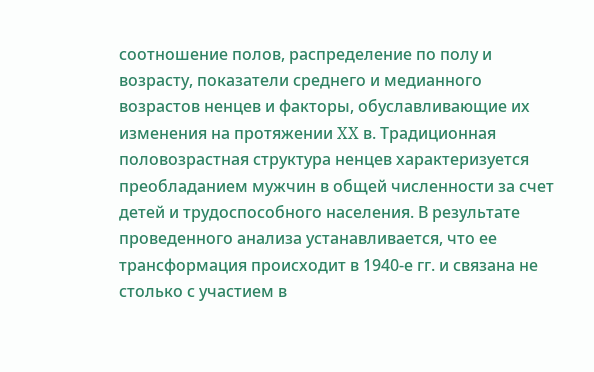соотношение полов, распределение по полу и возрасту, показатели среднего и медианного возрастов ненцев и факторы, обуславливающие их изменения на протяжении XX в. Традиционная половозрастная структура ненцев характеризуется преобладанием мужчин в общей численности за счет детей и трудоспособного населения. В результате проведенного анализа устанавливается, что ее трансформация происходит в 1940-е гг. и связана не столько с участием в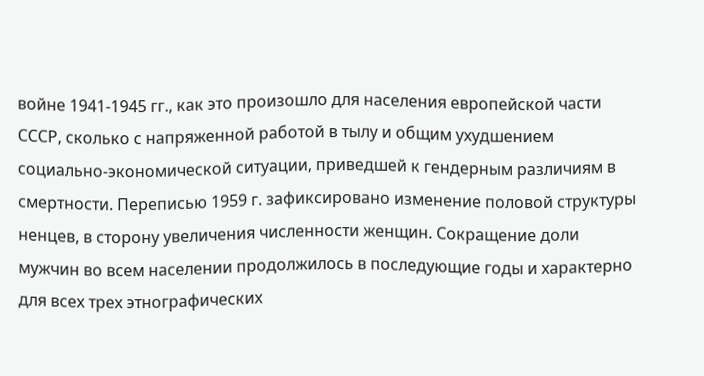войне 1941-1945 гг., как это произошло для населения европейской части СССР, сколько с напряженной работой в тылу и общим ухудшением социально-экономической ситуации, приведшей к гендерным различиям в смертности. Переписью 1959 г. зафиксировано изменение половой структуры ненцев, в сторону увеличения численности женщин. Сокращение доли мужчин во всем населении продолжилось в последующие годы и характерно для всех трех этнографических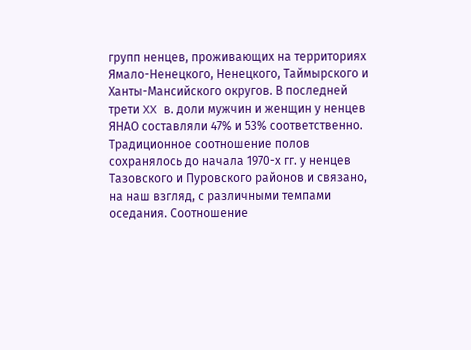групп ненцев, проживающих на территориях Ямало-Ненецкого, Ненецкого, Таймырского и Ханты-Мансийского округов. В последней трети XX в. доли мужчин и женщин у ненцев ЯНАО составляли 47% и 53% соответственно. Традиционное соотношение полов сохранялось до начала 1970-х гг. у ненцев Тазовского и Пуровского районов и связано, на наш взгляд, с различными темпами оседания. Соотношение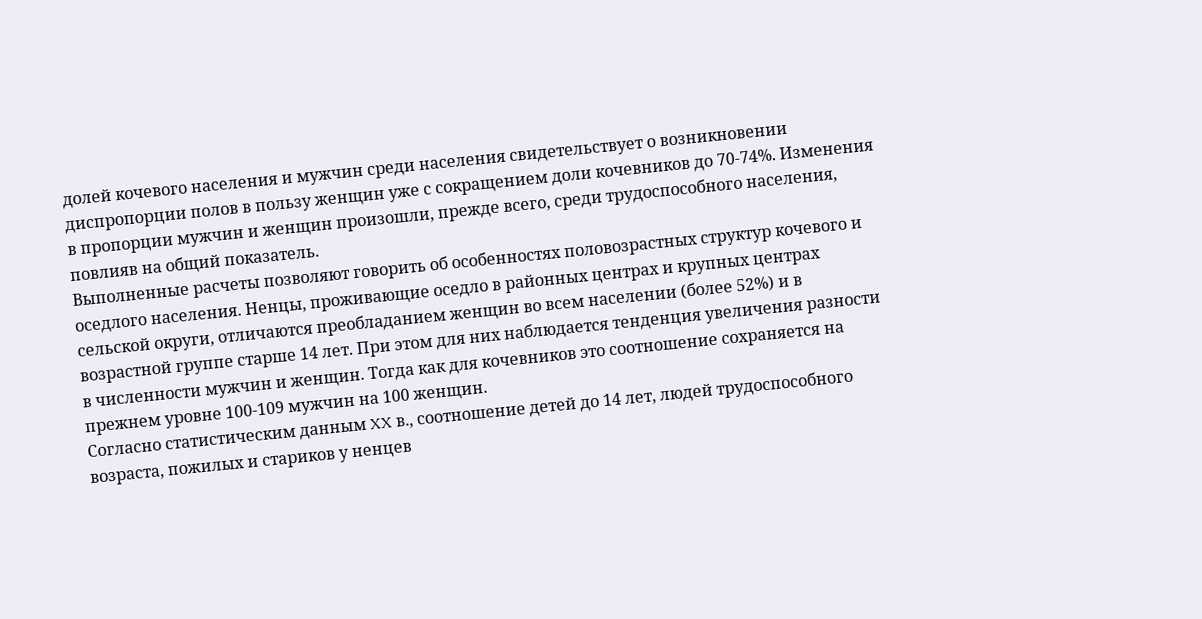долей кочевого населения и мужчин среди населения свидетельствует о возникновении диспропорции полов в пользу женщин уже с сокращением доли кочевников до 70-74%. Изменения в пропорции мужчин и женщин произошли, прежде всего, среди трудоспособного населения, повлияв на общий показатель.
Выполненные расчеты позволяют говорить об особенностях половозрастных структур кочевого и оседлого населения. Ненцы, проживающие оседло в районных центрах и крупных центрах сельской округи, отличаются преобладанием женщин во всем населении (более 52%) и в возрастной группе старше 14 лет. При этом для них наблюдается тенденция увеличения разности в численности мужчин и женщин. Тогда как для кочевников это соотношение сохраняется на прежнем уровне 100-109 мужчин на 100 женщин.
Согласно статистическим данным XX в., соотношение детей до 14 лет, людей трудоспособного возраста, пожилых и стариков у ненцев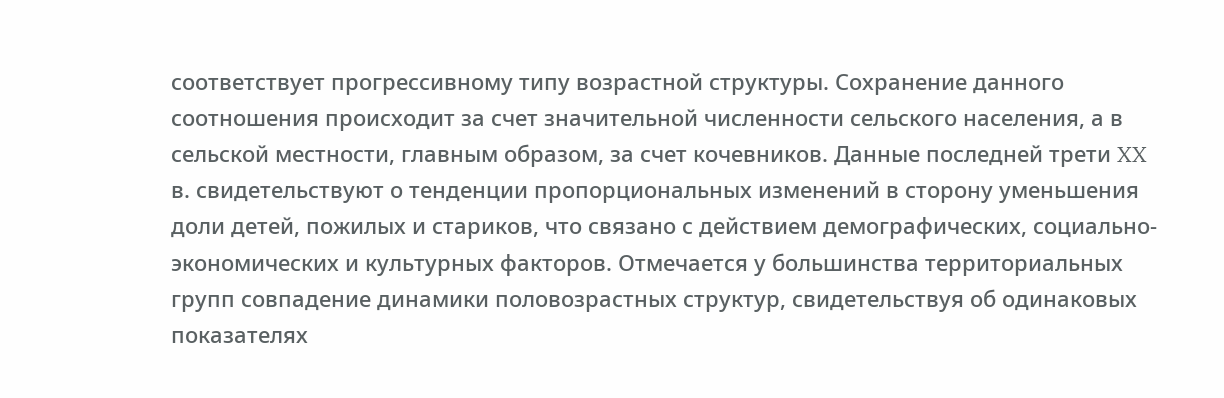соответствует прогрессивному типу возрастной структуры. Сохранение данного соотношения происходит за счет значительной численности сельского населения, а в сельской местности, главным образом, за счет кочевников. Данные последней трети XX в. свидетельствуют о тенденции пропорциональных изменений в сторону уменьшения доли детей, пожилых и стариков, что связано с действием демографических, социально-экономических и культурных факторов. Отмечается у большинства территориальных групп совпадение динамики половозрастных структур, свидетельствуя об одинаковых показателях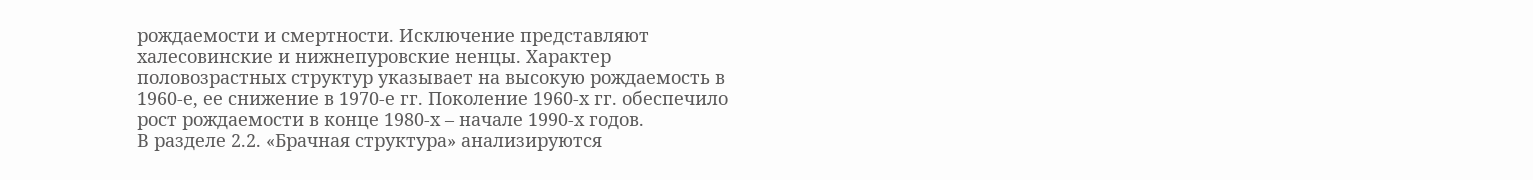рождаемости и смертности. Исключение представляют халесовинские и нижнепуровские ненцы. Характер половозрастных структур указывает на высокую рождаемость в 1960-е, ее снижение в 1970-е гг. Поколение 1960-х гг. обеспечило рост рождаемости в конце 1980-х – начале 1990-х годов.
В разделе 2.2. «Брачная структура» анализируются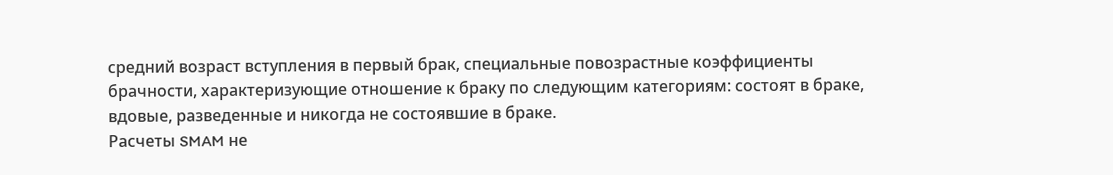средний возраст вступления в первый брак, специальные повозрастные коэффициенты брачности, характеризующие отношение к браку по следующим категориям: состоят в браке, вдовые, разведенные и никогда не состоявшие в браке.
Расчеты SMAM не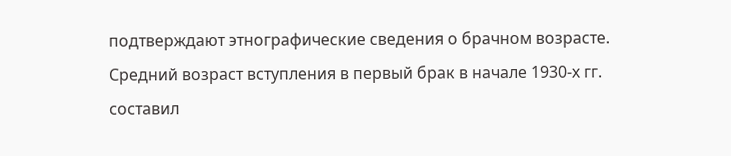подтверждают этнографические сведения о брачном возрасте. Средний возраст вступления в первый брак в начале 1930-х гг. составил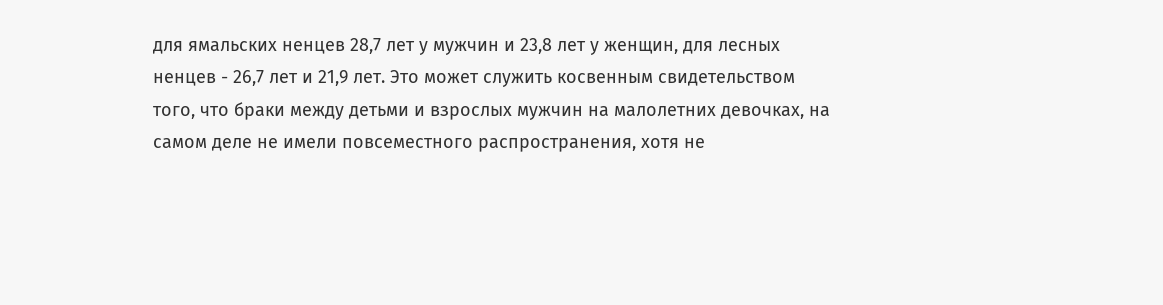для ямальских ненцев 28,7 лет у мужчин и 23,8 лет у женщин, для лесных ненцев - 26,7 лет и 21,9 лет. Это может служить косвенным свидетельством того, что браки между детьми и взрослых мужчин на малолетних девочках, на самом деле не имели повсеместного распространения, хотя не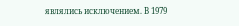являлись исключением. В 1979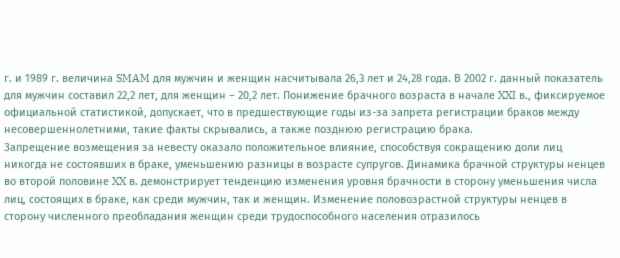г. и 1989 г. величина SMAM для мужчин и женщин насчитывала 26,3 лет и 24,28 года. В 2002 г. данный показатель для мужчин составил 22,2 лет, для женщин – 20,2 лет. Понижение брачного возраста в начале XXI в., фиксируемое официальной статистикой, допускает, что в предшествующие годы из-за запрета регистрации браков между несовершеннолетними, такие факты скрывались, а также позднюю регистрацию брака.
Запрещение возмещения за невесту оказало положительное влияние, способствуя сокращению доли лиц никогда не состоявших в браке, уменьшению разницы в возрасте супругов. Динамика брачной структуры ненцев во второй половине XX в. демонстрирует тенденцию изменения уровня брачности в сторону уменьшения числа лиц, состоящих в браке, как среди мужчин, так и женщин. Изменение половозрастной структуры ненцев в сторону численного преобладания женщин среди трудоспособного населения отразилось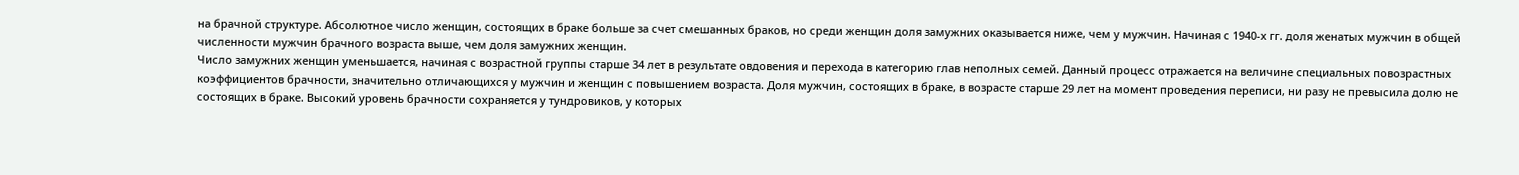на брачной структуре. Абсолютное число женщин, состоящих в браке больше за счет смешанных браков, но среди женщин доля замужних оказывается ниже, чем у мужчин. Начиная с 1940-х гг. доля женатых мужчин в общей численности мужчин брачного возраста выше, чем доля замужних женщин.
Число замужних женщин уменьшается, начиная с возрастной группы старше 34 лет в результате овдовения и перехода в категорию глав неполных семей. Данный процесс отражается на величине специальных повозрастных коэффициентов брачности, значительно отличающихся у мужчин и женщин с повышением возраста. Доля мужчин, состоящих в браке, в возрасте старше 29 лет на момент проведения переписи, ни разу не превысила долю не состоящих в браке. Высокий уровень брачности сохраняется у тундровиков, у которых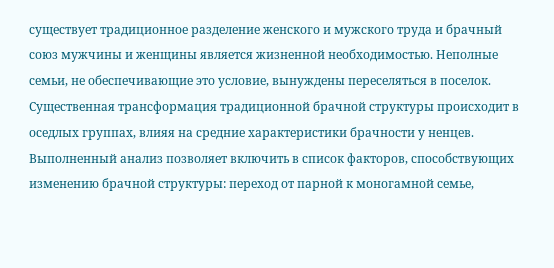существует традиционное разделение женского и мужского труда и брачный союз мужчины и женщины является жизненной необходимостью. Неполные семьи, не обеспечивающие это условие, вынуждены переселяться в поселок. Существенная трансформация традиционной брачной структуры происходит в оседлых группах, влияя на средние характеристики брачности у ненцев.
Выполненный анализ позволяет включить в список факторов, способствующих изменению брачной структуры: переход от парной к моногамной семье,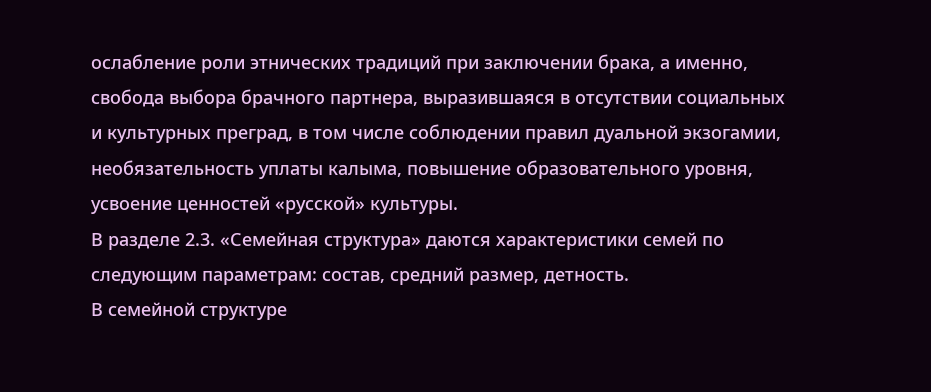ослабление роли этнических традиций при заключении брака, а именно, свобода выбора брачного партнера, выразившаяся в отсутствии социальных и культурных преград, в том числе соблюдении правил дуальной экзогамии, необязательность уплаты калыма, повышение образовательного уровня, усвоение ценностей «русской» культуры.
В разделе 2.3. «Семейная структура» даются характеристики семей по следующим параметрам: состав, средний размер, детность.
В семейной структуре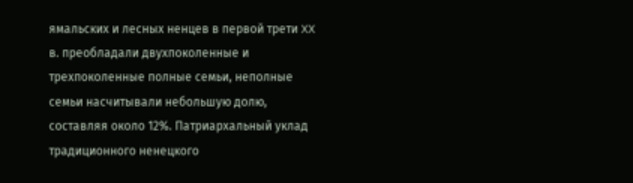ямальских и лесных ненцев в первой трети XX в. преобладали двухпоколенные и трехпоколенные полные семьи, неполные семьи насчитывали небольшую долю, составляя около 12%. Патриархальный уклад традиционного ненецкого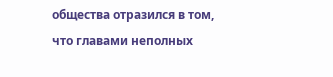общества отразился в том, что главами неполных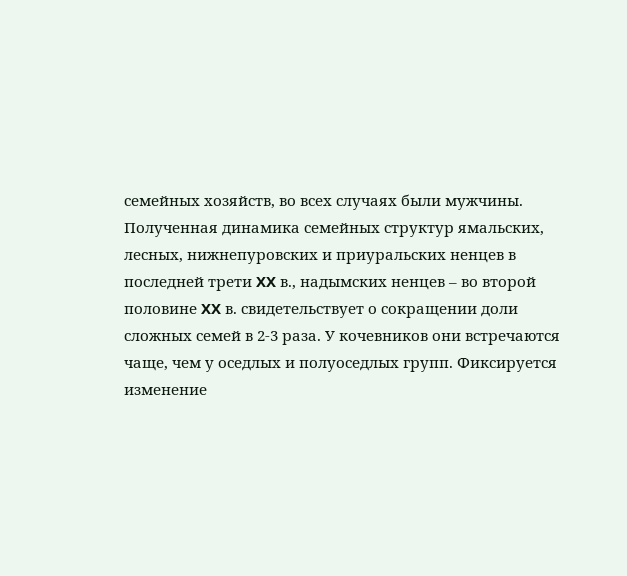семейных хозяйств, во всех случаях были мужчины.
Полученная динамика семейных структур ямальских, лесных, нижнепуровских и приуральских ненцев в последней трети XX в., надымских ненцев – во второй половине XX в. свидетельствует о сокращении доли сложных семей в 2-3 раза. У кочевников они встречаются чаще, чем у оседлых и полуоседлых групп. Фиксируется изменение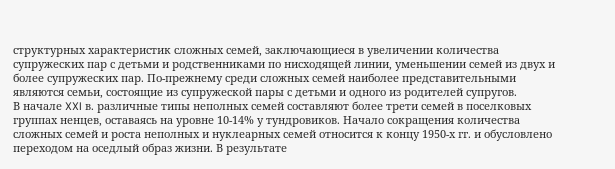структурных характеристик сложных семей, заключающиеся в увеличении количества супружеских пар с детьми и родственниками по нисходящей линии, уменьшении семей из двух и более супружеских пар. По-прежнему среди сложных семей наиболее представительными являются семьи, состоящие из супружеской пары с детьми и одного из родителей супругов.
В начале XXI в. различные типы неполных семей составляют более трети семей в поселковых группах ненцев, оставаясь на уровне 10-14% у тундровиков. Начало сокращения количества сложных семей и роста неполных и нуклеарных семей относится к концу 1950-х гг. и обусловлено переходом на оседлый образ жизни. В результате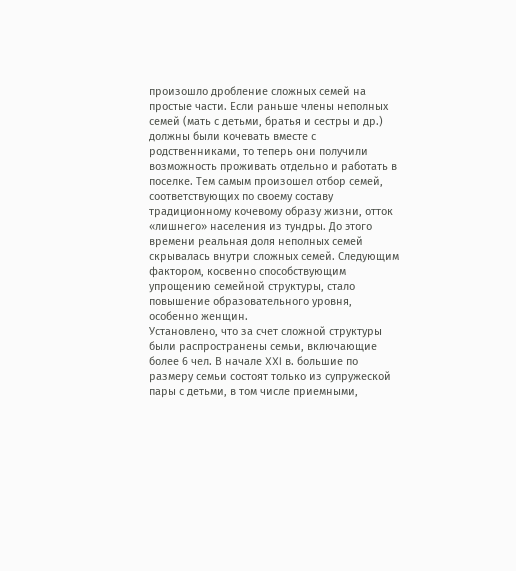произошло дробление сложных семей на простые части. Если раньше члены неполных семей (мать с детьми, братья и сестры и др.) должны были кочевать вместе с родственниками, то теперь они получили возможность проживать отдельно и работать в поселке. Тем самым произошел отбор семей, соответствующих по своему составу традиционному кочевому образу жизни, отток «лишнего» населения из тундры. До этого времени реальная доля неполных семей скрывалась внутри сложных семей. Следующим фактором, косвенно способствующим упрощению семейной структуры, стало повышение образовательного уровня, особенно женщин.
Установлено, что за счет сложной структуры были распространены семьи, включающие более 6 чел. В начале XXI в. большие по размеру семьи состоят только из супружеской пары с детьми, в том числе приемными,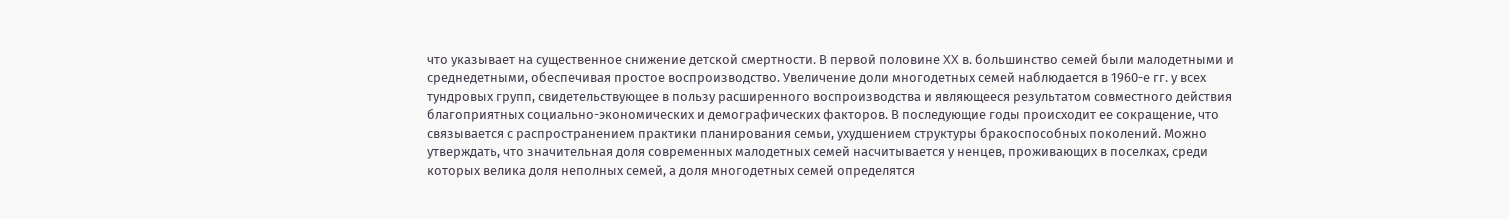что указывает на существенное снижение детской смертности. В первой половине XX в. большинство семей были малодетными и среднедетными, обеспечивая простое воспроизводство. Увеличение доли многодетных семей наблюдается в 1960-е гг. у всех тундровых групп, свидетельствующее в пользу расширенного воспроизводства и являющееся результатом совместного действия благоприятных социально-экономических и демографических факторов. В последующие годы происходит ее сокращение, что связывается с распространением практики планирования семьи, ухудшением структуры бракоспособных поколений. Можно утверждать, что значительная доля современных малодетных семей насчитывается у ненцев, проживающих в поселках, среди которых велика доля неполных семей, а доля многодетных семей определятся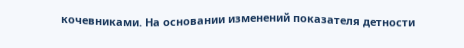кочевниками. На основании изменений показателя детности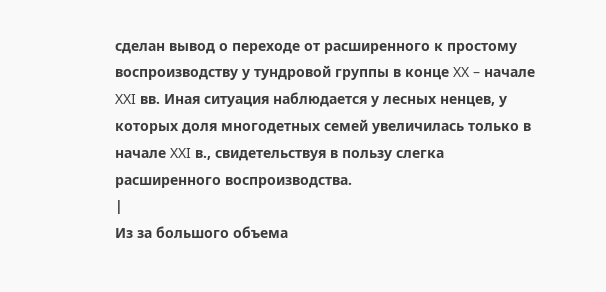сделан вывод о переходе от расширенного к простому воспроизводству у тундровой группы в конце XX – начале XXI вв. Иная ситуация наблюдается у лесных ненцев, у которых доля многодетных семей увеличилась только в начале XXI в., свидетельствуя в пользу слегка расширенного воспроизводства.
|
Из за большого объема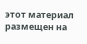этот материал размещен на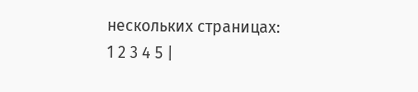нескольких страницах:
1 2 3 4 5 |